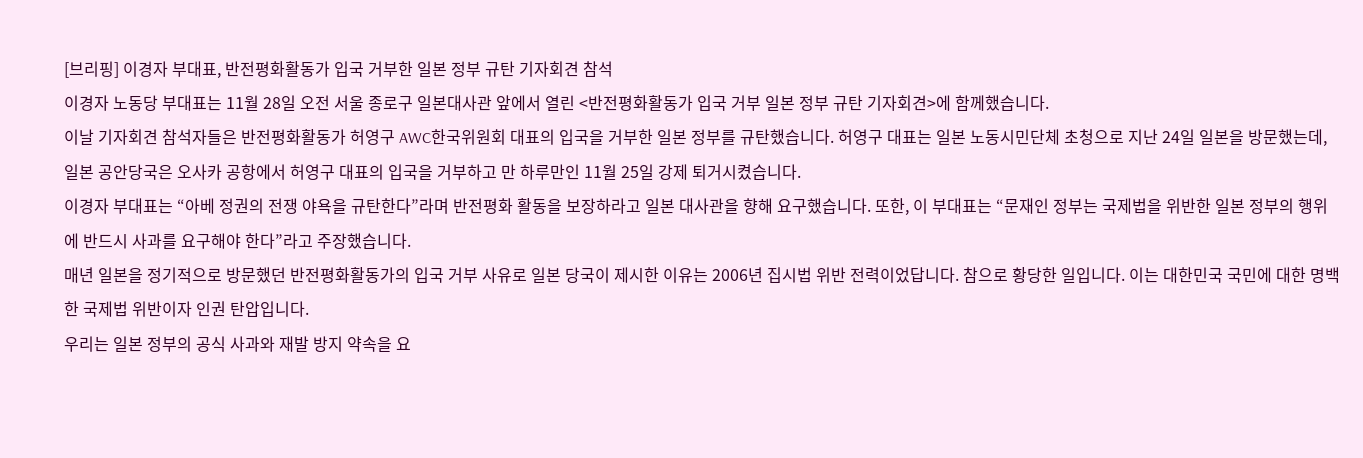[브리핑] 이경자 부대표, 반전평화활동가 입국 거부한 일본 정부 규탄 기자회견 참석
이경자 노동당 부대표는 11월 28일 오전 서울 종로구 일본대사관 앞에서 열린 <반전평화활동가 입국 거부 일본 정부 규탄 기자회견>에 함께했습니다.
이날 기자회견 참석자들은 반전평화활동가 허영구 AWC한국위원회 대표의 입국을 거부한 일본 정부를 규탄했습니다. 허영구 대표는 일본 노동시민단체 초청으로 지난 24일 일본을 방문했는데, 일본 공안당국은 오사카 공항에서 허영구 대표의 입국을 거부하고 만 하루만인 11월 25일 강제 퇴거시켰습니다.
이경자 부대표는 “아베 정권의 전쟁 야욕을 규탄한다”라며 반전평화 활동을 보장하라고 일본 대사관을 향해 요구했습니다. 또한, 이 부대표는 “문재인 정부는 국제법을 위반한 일본 정부의 행위에 반드시 사과를 요구해야 한다”라고 주장했습니다.
매년 일본을 정기적으로 방문했던 반전평화활동가의 입국 거부 사유로 일본 당국이 제시한 이유는 2006년 집시법 위반 전력이었답니다. 참으로 황당한 일입니다. 이는 대한민국 국민에 대한 명백한 국제법 위반이자 인권 탄압입니다.
우리는 일본 정부의 공식 사과와 재발 방지 약속을 요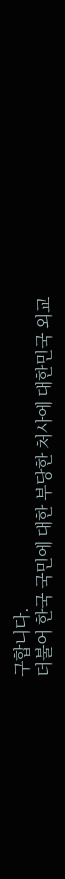구합니다.
더불어 한국 국민에 대한 부당한 처사에 대한민국 외교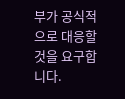부가 공식적으로 대응할 것을 요구합니다.